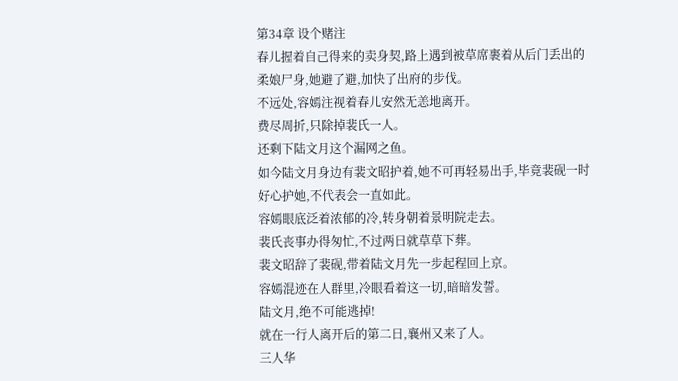第34章 设个赌注
春儿握着自己得来的卖身契,路上遇到被草席裹着从后门丢出的柔娘尸身,她避了避,加快了出府的步伐。
不远处,容嫣注视着春儿安然无恙地离开。
费尽周折,只除掉裴氏一人。
还剩下陆文月这个漏网之鱼。
如今陆文月身边有裴文昭护着,她不可再轻易出手,毕竟裴砚一时好心护她,不代表会一直如此。
容嫣眼底泛着浓郁的冷,转身朝着景明院走去。
裴氏丧事办得匆忙,不过两日就草草下葬。
裴文昭辞了裴砚,带着陆文月先一步起程回上京。
容嫣混迹在人群里,冷眼看着这一切,暗暗发誓。
陆文月,绝不可能逃掉!
就在一行人离开后的第二日,襄州又来了人。
三人华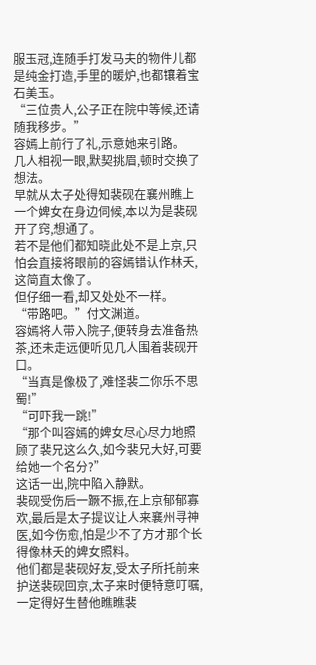服玉冠,连随手打发马夫的物件儿都是纯金打造,手里的暖炉,也都镶着宝石美玉。
“三位贵人,公子正在院中等候,还请随我移步。”
容嫣上前行了礼,示意她来引路。
几人相视一眼,默契挑眉,顿时交换了想法。
早就从太子处得知裴砚在襄州瞧上一个婢女在身边伺候,本以为是裴砚开了窍,想通了。
若不是他们都知晓此处不是上京,只怕会直接将眼前的容嫣错认作林夭,这简直太像了。
但仔细一看,却又处处不一样。
“带路吧。”付文渊道。
容嫣将人带入院子,便转身去准备热茶,还未走远便听见几人围着裴砚开口。
“当真是像极了,难怪裴二你乐不思蜀!”
“可吓我一跳!”
“那个叫容嫣的婢女尽心尽力地照顾了裴兄这么久,如今裴兄大好,可要给她一个名分?”
这话一出,院中陷入静默。
裴砚受伤后一蹶不振,在上京郁郁寡欢,最后是太子提议让人来襄州寻神医,如今伤愈,怕是少不了方才那个长得像林夭的婢女照料。
他们都是裴砚好友,受太子所托前来护送裴砚回京,太子来时便特意叮嘱,一定得好生替他瞧瞧裴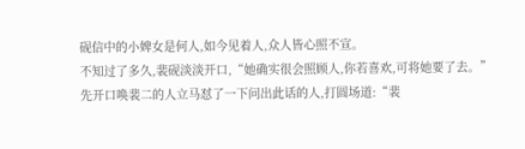砚信中的小婢女是何人,如今见着人,众人皆心照不宣。
不知过了多久,裴砚淡淡开口,“她确实很会照顾人,你若喜欢,可将她要了去。”
先开口唤裴二的人立马怼了一下问出此话的人,打圆场道:“裴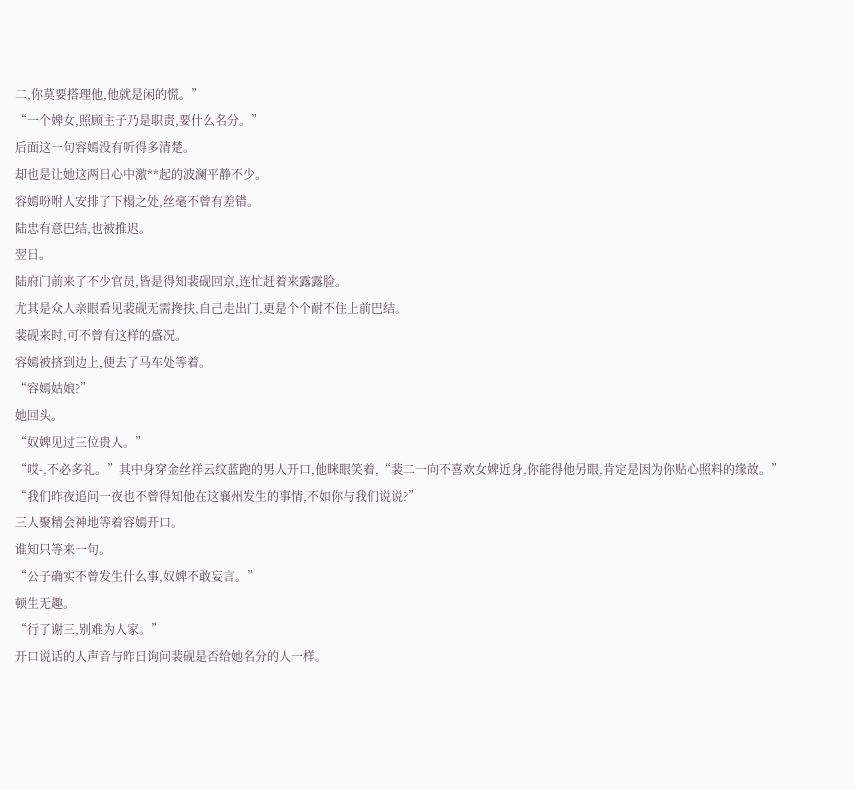二,你莫要搭理他,他就是闲的慌。”
“一个婢女,照顾主子乃是职责,要什么名分。”
后面这一句容嫣没有听得多清楚。
却也是让她这两日心中激**起的波澜平静不少。
容嫣吩咐人安排了下榻之处,丝毫不曾有差错。
陆忠有意巴结,也被推迟。
翌日。
陆府门前来了不少官员,皆是得知裴砚回京,连忙赶着来露露脸。
尤其是众人亲眼看见裴砚无需搀扶,自己走出门,更是个个耐不住上前巴结。
裴砚来时,可不曾有这样的盛况。
容嫣被挤到边上,便去了马车处等着。
“容嫣姑娘?”
她回头。
“奴婢见过三位贵人。”
“哎-,不必多礼。”其中身穿金丝祥云纹蓝跑的男人开口,他眯眼笑着,“裴二一向不喜欢女婢近身,你能得他另眼,肯定是因为你贴心照料的缘故。”
“我们昨夜追问一夜也不曾得知他在这襄州发生的事情,不如你与我们说说?”
三人聚精会神地等着容嫣开口。
谁知只等来一句。
“公子确实不曾发生什么事,奴婢不敢妄言。”
顿生无趣。
“行了谢三,别难为人家。”
开口说话的人声音与昨日询问裴砚是否给她名分的人一样。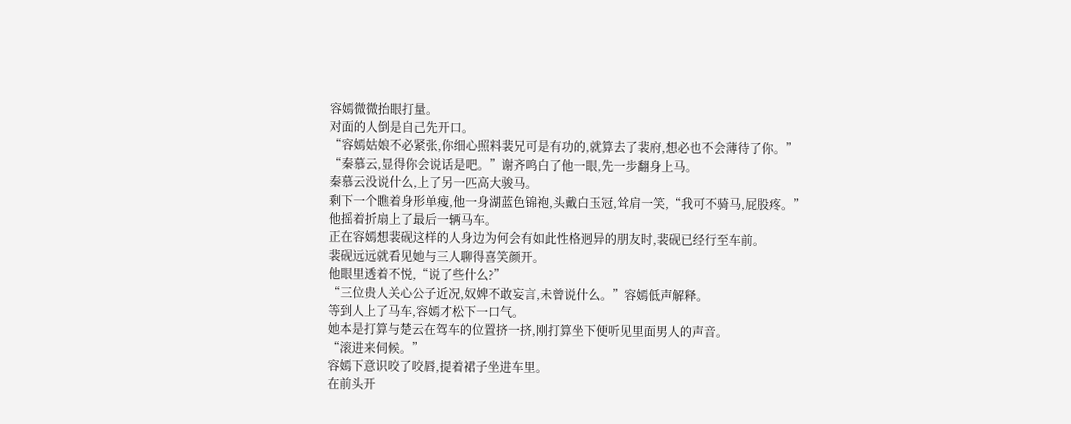容嫣微微抬眼打量。
对面的人倒是自己先开口。
“容嫣姑娘不必紧张,你细心照料裴兄可是有功的,就算去了裴府,想必也不会薄待了你。”
“秦慕云,显得你会说话是吧。”谢齐鸣白了他一眼,先一步翻身上马。
秦慕云没说什么,上了另一匹高大骏马。
剩下一个瞧着身形单瘦,他一身湖蓝色锦袍,头戴白玉冠,耸肩一笑,“我可不骑马,屁股疼。”
他摇着折扇上了最后一辆马车。
正在容嫣想裴砚这样的人身边为何会有如此性格迥异的朋友时,裴砚已经行至车前。
裴砚远远就看见她与三人聊得喜笑颜开。
他眼里透着不悦,“说了些什么?”
“三位贵人关心公子近况,奴婢不敢妄言,未曾说什么。”容嫣低声解释。
等到人上了马车,容嫣才松下一口气。
她本是打算与楚云在驾车的位置挤一挤,刚打算坐下便听见里面男人的声音。
“滚进来伺候。”
容嫣下意识咬了咬唇,提着裙子坐进车里。
在前头开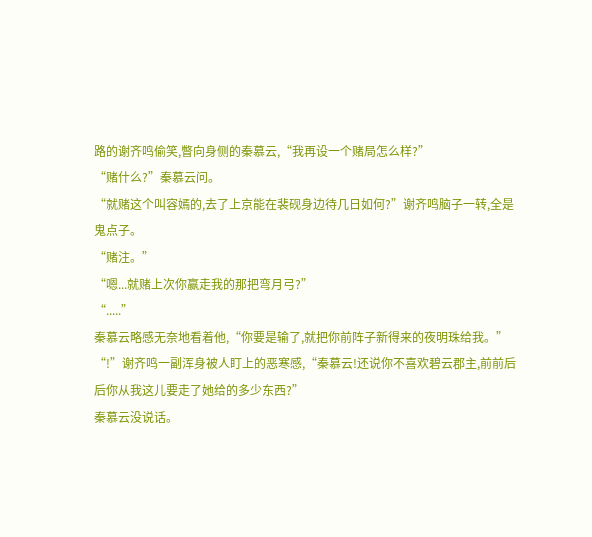路的谢齐鸣偷笑,瞥向身侧的秦慕云,“我再设一个赌局怎么样?”
“赌什么?”秦慕云问。
“就赌这个叫容嫣的,去了上京能在裴砚身边待几日如何?”谢齐鸣脑子一转,全是鬼点子。
“赌注。”
“嗯...就赌上次你赢走我的那把弯月弓?”
“.....”
秦慕云略感无奈地看着他,“你要是输了,就把你前阵子新得来的夜明珠给我。”
“!”谢齐鸣一副浑身被人盯上的恶寒感,“秦慕云!还说你不喜欢碧云郡主,前前后后你从我这儿要走了她给的多少东西?”
秦慕云没说话。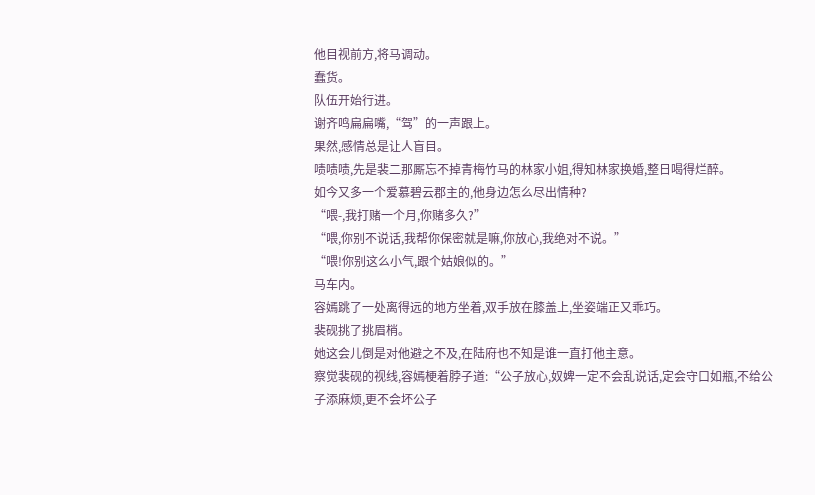他目视前方,将马调动。
蠢货。
队伍开始行进。
谢齐鸣扁扁嘴,“驾”的一声跟上。
果然,感情总是让人盲目。
啧啧啧,先是裴二那厮忘不掉青梅竹马的林家小姐,得知林家换婚,整日喝得烂醉。
如今又多一个爱慕碧云郡主的,他身边怎么尽出情种?
“喂-,我打赌一个月,你赌多久?”
“喂,你别不说话,我帮你保密就是嘛,你放心,我绝对不说。”
“喂!你别这么小气,跟个姑娘似的。”
马车内。
容嫣跳了一处离得远的地方坐着,双手放在膝盖上,坐姿端正又乖巧。
裴砚挑了挑眉梢。
她这会儿倒是对他避之不及,在陆府也不知是谁一直打他主意。
察觉裴砚的视线,容嫣梗着脖子道:“公子放心,奴婢一定不会乱说话,定会守口如瓶,不给公子添麻烦,更不会坏公子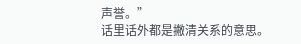声誉。”
话里话外都是撇清关系的意思。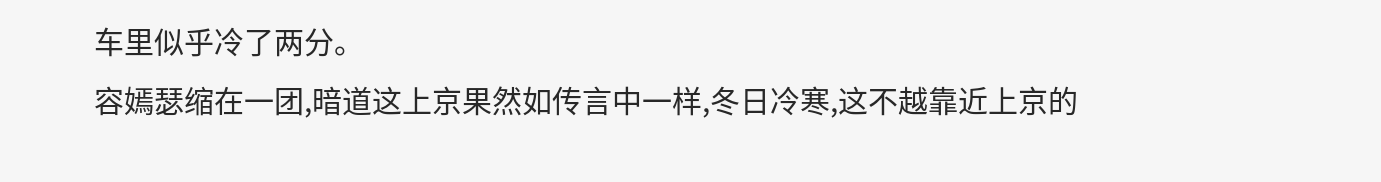车里似乎冷了两分。
容嫣瑟缩在一团,暗道这上京果然如传言中一样,冬日冷寒,这不越靠近上京的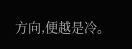方向,便越是冷。